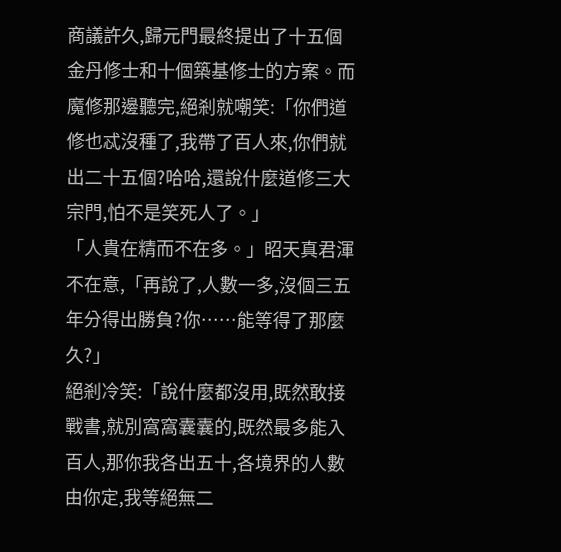商議許久,歸元門最終提出了十五個金丹修士和十個築基修士的方案。而魔修那邊聽完,絕剎就嘲笑:「你們道修也忒沒種了,我帶了百人來,你們就出二十五個?哈哈,還說什麼道修三大宗門,怕不是笑死人了。」
「人貴在精而不在多。」昭天真君渾不在意,「再說了,人數一多,沒個三五年分得出勝負?你……能等得了那麼久?」
絕剎冷笑:「說什麼都沒用,既然敢接戰書,就別窩窩囊囊的,既然最多能入百人,那你我各出五十,各境界的人數由你定,我等絕無二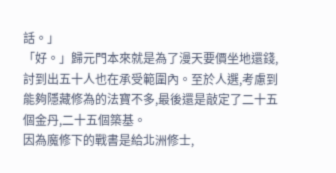話。」
「好。」歸元門本來就是為了漫天要價坐地還錢,討到出五十人也在承受範圍內。至於人選,考慮到能夠隱藏修為的法寶不多,最後還是敲定了二十五個金丹,二十五個築基。
因為魔修下的戰書是給北洲修士,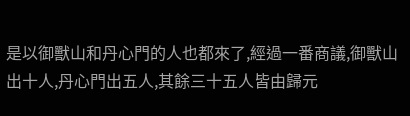是以御獸山和丹心門的人也都來了,經過一番商議,御獸山出十人,丹心門出五人,其餘三十五人皆由歸元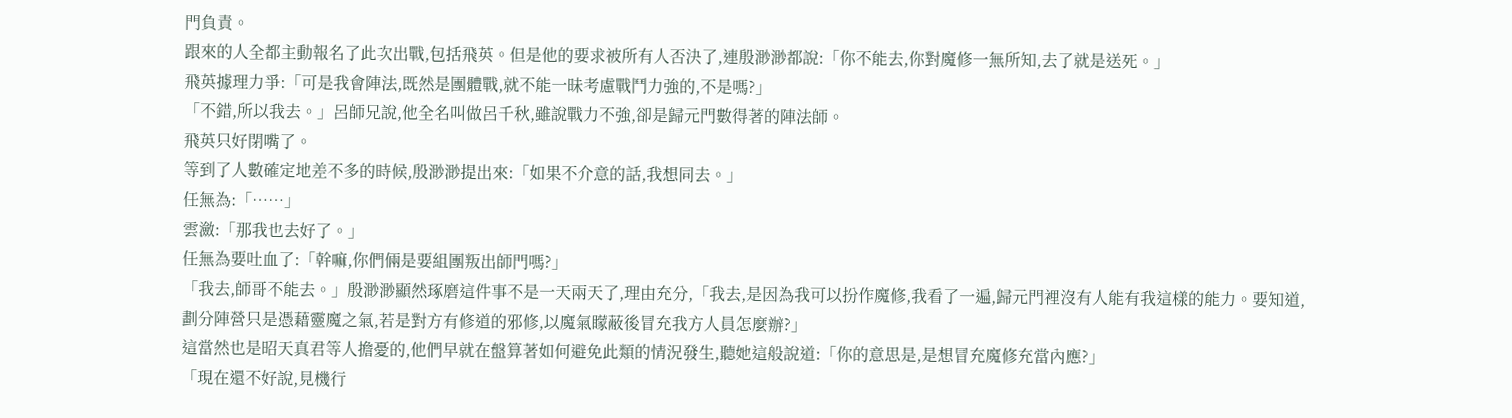門負責。
跟來的人全都主動報名了此次出戰,包括飛英。但是他的要求被所有人否決了,連殷渺渺都說:「你不能去,你對魔修一無所知,去了就是送死。」
飛英據理力爭:「可是我會陣法,既然是團體戰,就不能一昧考慮戰鬥力強的,不是嗎?」
「不錯,所以我去。」呂師兄說,他全名叫做呂千秋,雖說戰力不強,卻是歸元門數得著的陣法師。
飛英只好閉嘴了。
等到了人數確定地差不多的時候,殷渺渺提出來:「如果不介意的話,我想同去。」
任無為:「……」
雲瀲:「那我也去好了。」
任無為要吐血了:「幹嘛,你們倆是要組團叛出師門嗎?」
「我去,師哥不能去。」殷渺渺顯然琢磨這件事不是一天兩天了,理由充分,「我去,是因為我可以扮作魔修,我看了一遍,歸元門裡沒有人能有我這樣的能力。要知道,劃分陣營只是憑藉靈魔之氣,若是對方有修道的邪修,以魔氣矇蔽後冒充我方人員怎麼辦?」
這當然也是昭天真君等人擔憂的,他們早就在盤算著如何避免此類的情況發生,聽她這般說道:「你的意思是,是想冒充魔修充當內應?」
「現在還不好說,見機行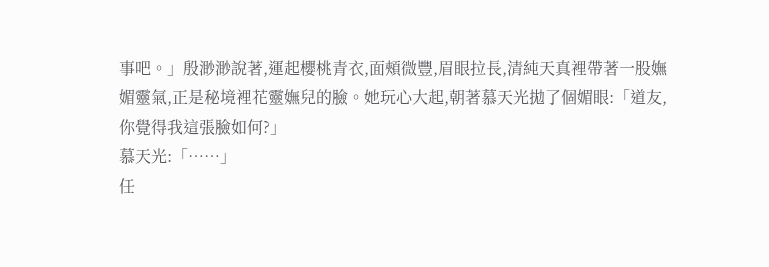事吧。」殷渺渺說著,運起櫻桃青衣,面頰微豐,眉眼拉長,清純天真裡帶著一股嫵媚靈氣,正是秘境裡花靈嫵兒的臉。她玩心大起,朝著慕天光拋了個媚眼:「道友,你覺得我這張臉如何?」
慕天光:「……」
任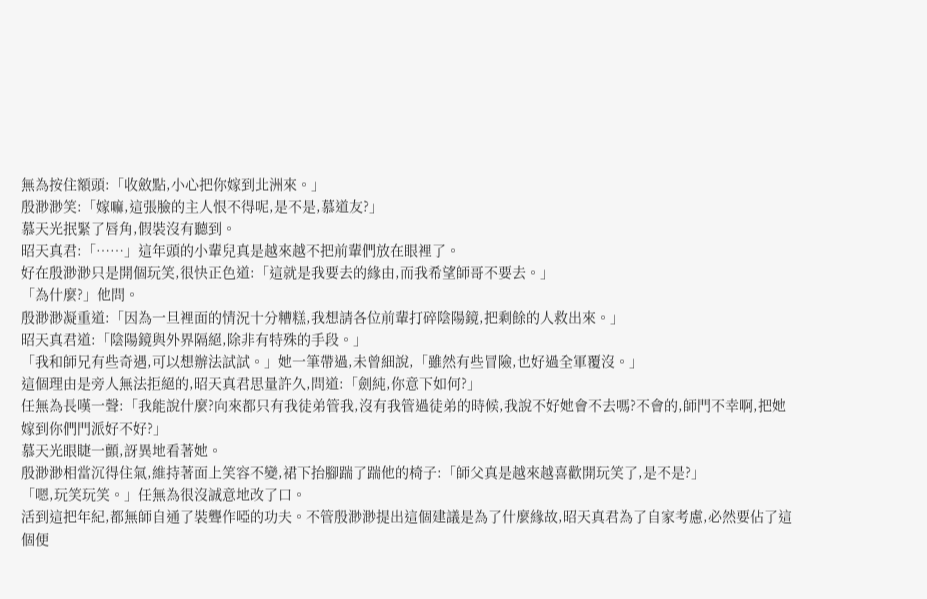無為按住額頭:「收斂點,小心把你嫁到北洲來。」
殷渺渺笑:「嫁嘛,這張臉的主人恨不得呢,是不是,慕道友?」
慕天光抿緊了唇角,假裝沒有聽到。
昭天真君:「……」這年頭的小輩兒真是越來越不把前輩們放在眼裡了。
好在殷渺渺只是開個玩笑,很快正色道:「這就是我要去的緣由,而我希望師哥不要去。」
「為什麼?」他問。
殷渺渺凝重道:「因為一旦裡面的情況十分糟糕,我想請各位前輩打碎陰陽鏡,把剩餘的人救出來。」
昭天真君道:「陰陽鏡與外界隔絕,除非有特殊的手段。」
「我和師兄有些奇遇,可以想辦法試試。」她一筆帶過,未曾細說,「雖然有些冒險,也好過全軍覆沒。」
這個理由是旁人無法拒絕的,昭天真君思量許久,問道:「劍純,你意下如何?」
任無為長嘆一聲:「我能說什麼?向來都只有我徒弟管我,沒有我管過徒弟的時候,我說不好她會不去嗎?不會的,師門不幸啊,把她嫁到你們門派好不好?」
慕天光眼睫一顫,訝異地看著她。
殷渺渺相當沉得住氣,維持著面上笑容不變,裙下抬腳踹了踹他的椅子:「師父真是越來越喜歡開玩笑了,是不是?」
「嗯,玩笑玩笑。」任無為很沒誠意地改了口。
活到這把年紀,都無師自通了裝聾作啞的功夫。不管殷渺渺提出這個建議是為了什麼緣故,昭天真君為了自家考慮,必然要佔了這個便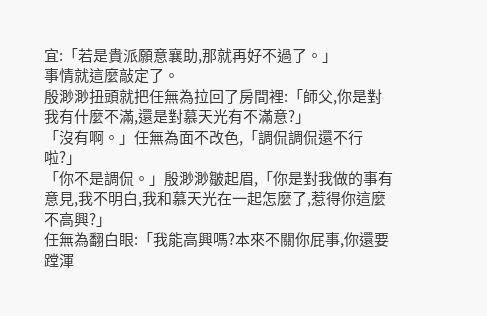宜:「若是貴派願意襄助,那就再好不過了。」
事情就這麼敲定了。
殷渺渺扭頭就把任無為拉回了房間裡:「師父,你是對我有什麼不滿,還是對慕天光有不滿意?」
「沒有啊。」任無為面不改色,「調侃調侃還不行啦?」
「你不是調侃。」殷渺渺皺起眉,「你是對我做的事有意見,我不明白,我和慕天光在一起怎麼了,惹得你這麼不高興?」
任無為翻白眼:「我能高興嗎?本來不關你屁事,你還要蹚渾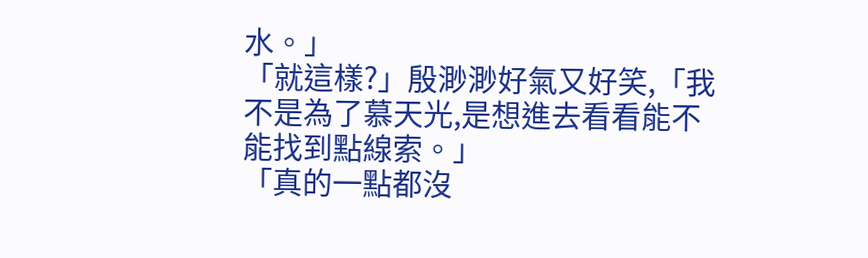水。」
「就這樣?」殷渺渺好氣又好笑,「我不是為了慕天光,是想進去看看能不能找到點線索。」
「真的一點都沒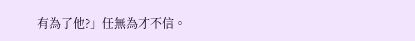有為了他?」任無為才不信。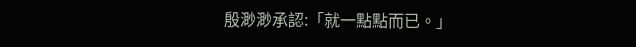殷渺渺承認:「就一點點而已。」